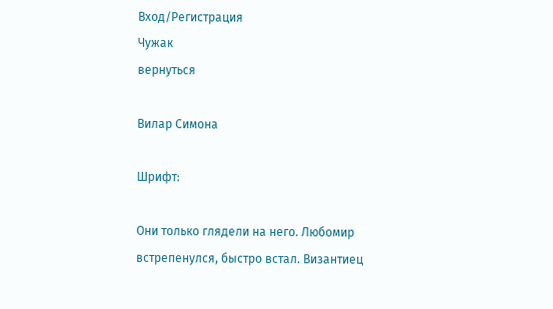Вход/Регистрация
Чужак
вернуться

Вилар Симона

Шрифт:

Они только глядели на него. Любомир встрепенулся, быстро встал. Византиец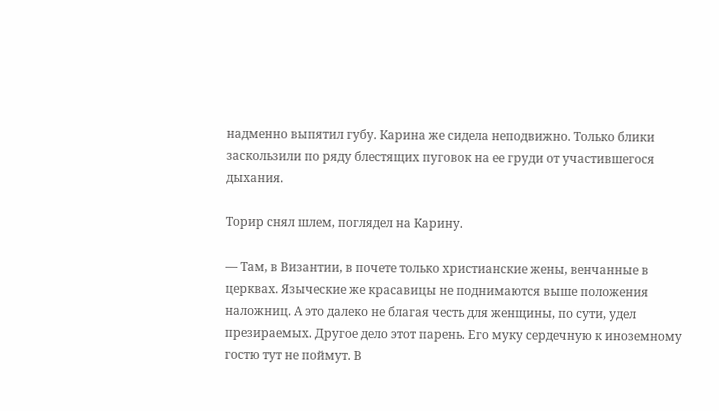надменно выпятил губу. Карина же сидела неподвижно. Только блики заскользили по ряду блестящих пуговок на ее груди от участившегося дыхания.

Торир снял шлем, поглядел на Карину.

— Там, в Византии, в почете только христианские жены, венчанные в церквах. Языческие же красавицы не поднимаются выше положения наложниц. А это далеко не благая честь для женщины, по сути, удел презираемых. Другое дело этот парень. Его муку сердечную к иноземному гостю тут не поймут. В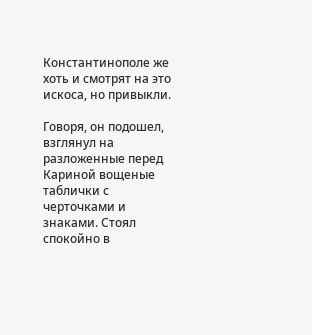Константинополе же хоть и смотрят на это искоса, но привыкли.

Говоря, он подошел, взглянул на разложенные перед Кариной вощеные таблички с черточками и знаками. Стоял спокойно в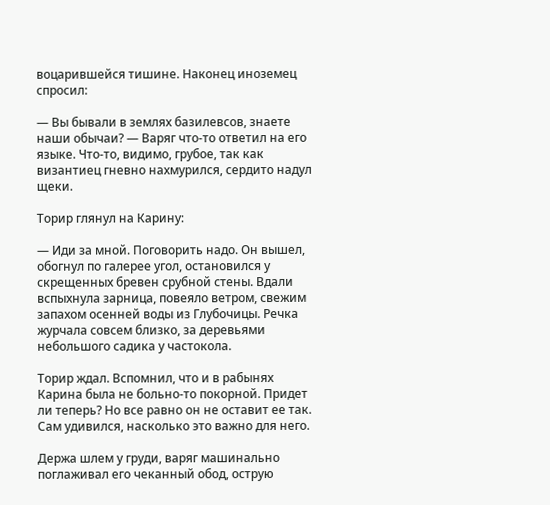воцарившейся тишине. Наконец иноземец спросил:

— Вы бывали в землях базилевсов, знаете наши обычаи? — Варяг что-то ответил на его языке. Что-то, видимо, грубое, так как византиец гневно нахмурился, сердито надул щеки.

Торир глянул на Карину:

— Иди за мной. Поговорить надо. Он вышел, обогнул по галерее угол, остановился у скрещенных бревен срубной стены. Вдали вспыхнула зарница, повеяло ветром, свежим запахом осенней воды из Глубочицы. Речка журчала совсем близко, за деревьями небольшого садика у частокола.

Торир ждал. Вспомнил, что и в рабынях Карина была не больно-то покорной. Придет ли теперь? Но все равно он не оставит ее так. Сам удивился, насколько это важно для него.

Держа шлем у груди, варяг машинально поглаживал его чеканный обод, острую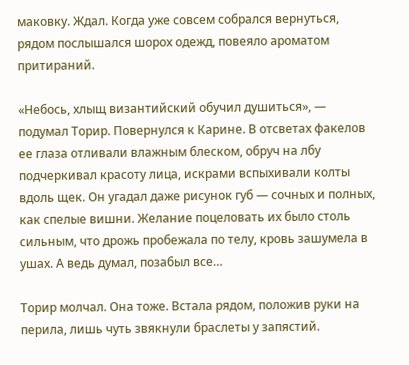маковку. Ждал. Когда уже совсем собрался вернуться, рядом послышался шорох одежд, повеяло ароматом притираний.

«Небось, хлыщ византийский обучил душиться», — подумал Торир. Повернулся к Карине. В отсветах факелов ее глаза отливали влажным блеском, обруч на лбу подчеркивал красоту лица, искрами вспыхивали колты вдоль щек. Он угадал даже рисунок губ — сочных и полных, как спелые вишни. Желание поцеловать их было столь сильным, что дрожь пробежала по телу, кровь зашумела в ушах. А ведь думал, позабыл все…

Торир молчал. Она тоже. Встала рядом, положив руки на перила, лишь чуть звякнули браслеты у запястий.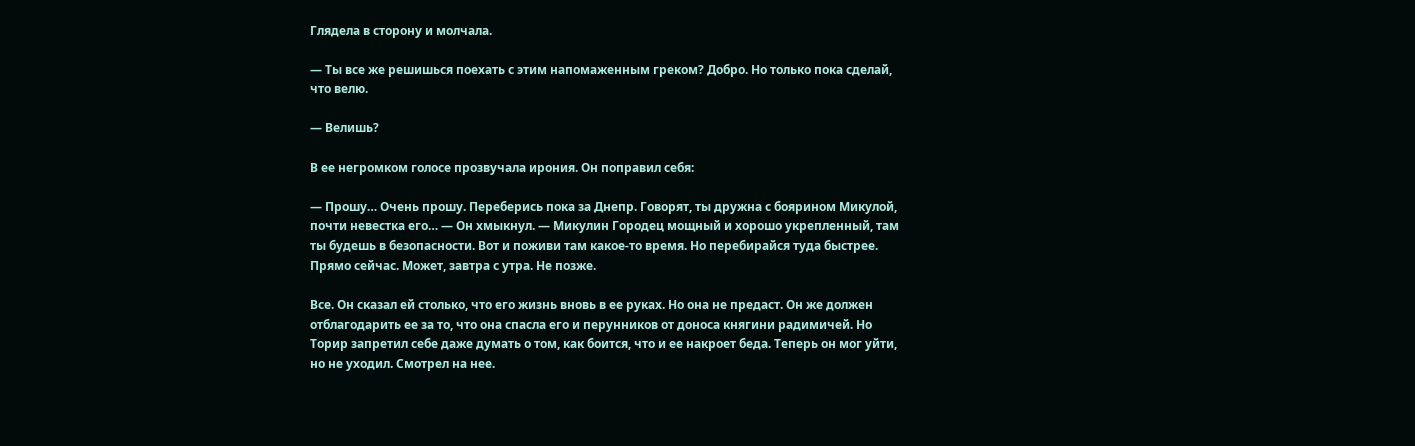Глядела в сторону и молчала.

— Ты все же решишься поехать с этим напомаженным греком? Добро. Но только пока сделай, что велю.

— Велишь?

В ее негромком голосе прозвучала ирония. Он поправил себя:

— Прошу… Очень прошу. Переберись пока за Днепр. Говорят, ты дружна с боярином Микулой, почти невестка его… — Он хмыкнул. — Микулин Городец мощный и хорошо укрепленный, там ты будешь в безопасности. Вот и поживи там какое-то время. Но перебирайся туда быстрее. Прямо сейчас. Может, завтра с утра. Не позже.

Все. Он сказал ей столько, что его жизнь вновь в ее руках. Но она не предаст. Он же должен отблагодарить ее за то, что она спасла его и перунников от доноса княгини радимичей. Но Торир запретил себе даже думать о том, как боится, что и ее накроет беда. Теперь он мог уйти, но не уходил. Смотрел на нее.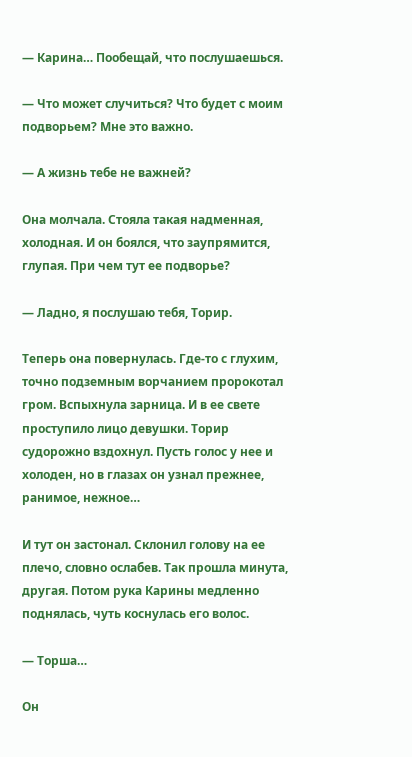— Карина… Пообещай, что послушаешься.

— Что может случиться? Что будет с моим подворьем? Мне это важно.

— А жизнь тебе не важней?

Она молчала. Стояла такая надменная, холодная. И он боялся, что заупрямится, глупая. При чем тут ее подворье?

— Ладно, я послушаю тебя, Торир.

Теперь она повернулась. Где-то с глухим, точно подземным ворчанием пророкотал гром. Вспыхнула зарница. И в ее свете проступило лицо девушки. Торир судорожно вздохнул. Пусть голос у нее и холоден, но в глазах он узнал прежнее, ранимое, нежное…

И тут он застонал. Склонил голову на ее плечо, словно ослабев. Так прошла минута, другая. Потом рука Карины медленно поднялась, чуть коснулась его волос.

— Торша…

Он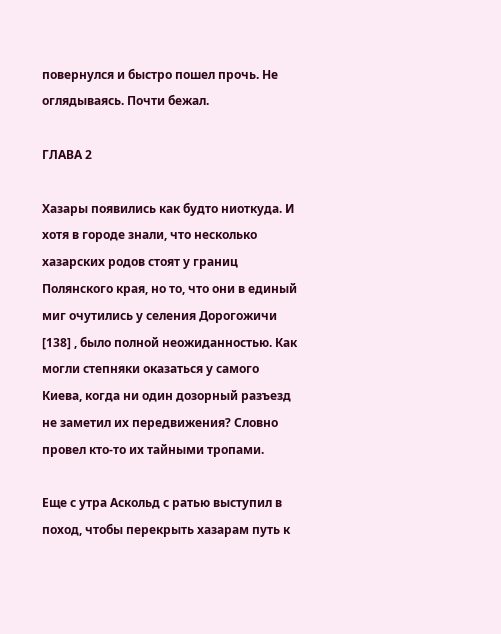повернулся и быстро пошел прочь. Не оглядываясь. Почти бежал.

ГЛАВА 2

Хазары появились как будто ниоткуда. И хотя в городе знали, что несколько хазарских родов стоят у границ Полянского края, но то, что они в единый миг очутились у селения Дорогожичи [138] , было полной неожиданностью. Как могли степняки оказаться у самого Киева, когда ни один дозорный разъезд не заметил их передвижения? Словно провел кто-то их тайными тропами.

Еще с утра Аскольд с ратью выступил в поход, чтобы перекрыть хазарам путь к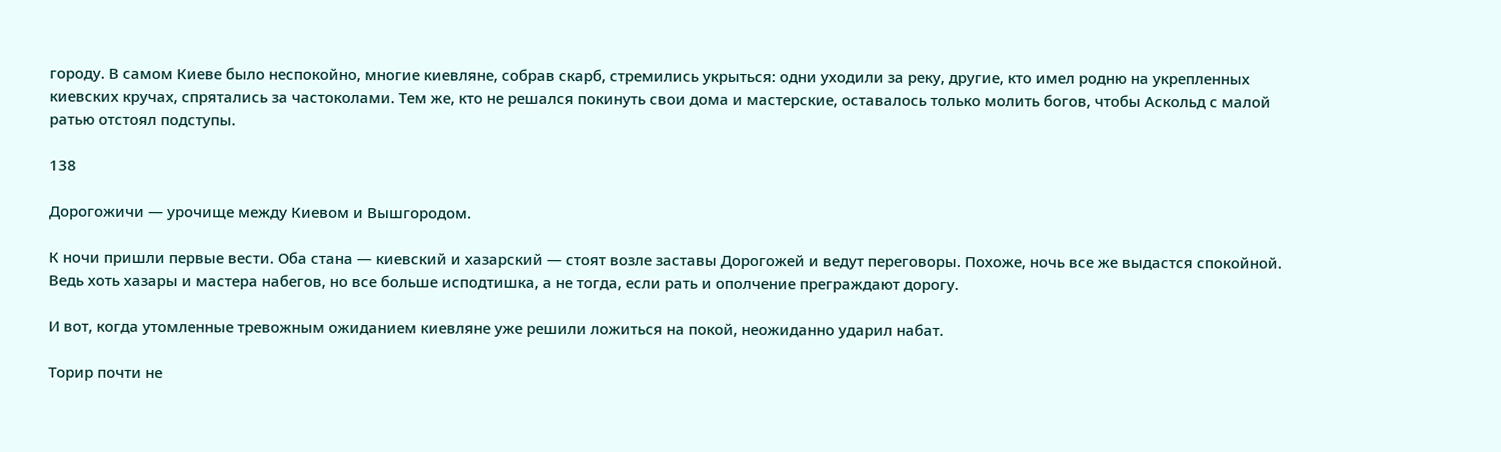городу. В самом Киеве было неспокойно, многие киевляне, собрав скарб, стремились укрыться: одни уходили за реку, другие, кто имел родню на укрепленных киевских кручах, спрятались за частоколами. Тем же, кто не решался покинуть свои дома и мастерские, оставалось только молить богов, чтобы Аскольд с малой ратью отстоял подступы.

138

Дорогожичи — урочище между Киевом и Вышгородом.

К ночи пришли первые вести. Оба стана — киевский и хазарский — стоят возле заставы Дорогожей и ведут переговоры. Похоже, ночь все же выдастся спокойной. Ведь хоть хазары и мастера набегов, но все больше исподтишка, а не тогда, если рать и ополчение преграждают дорогу.

И вот, когда утомленные тревожным ожиданием киевляне уже решили ложиться на покой, неожиданно ударил набат.

Торир почти не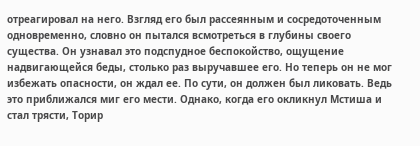отреагировал на него. Взгляд его был рассеянным и сосредоточенным одновременно, словно он пытался всмотреться в глубины своего существа. Он узнавал это подспудное беспокойство, ощущение надвигающейся беды, столько раз выручавшее его. Но теперь он не мог избежать опасности, он ждал ее. По сути, он должен был ликовать. Ведь это приближался миг его мести. Однако, когда его окликнул Мстиша и стал трясти, Торир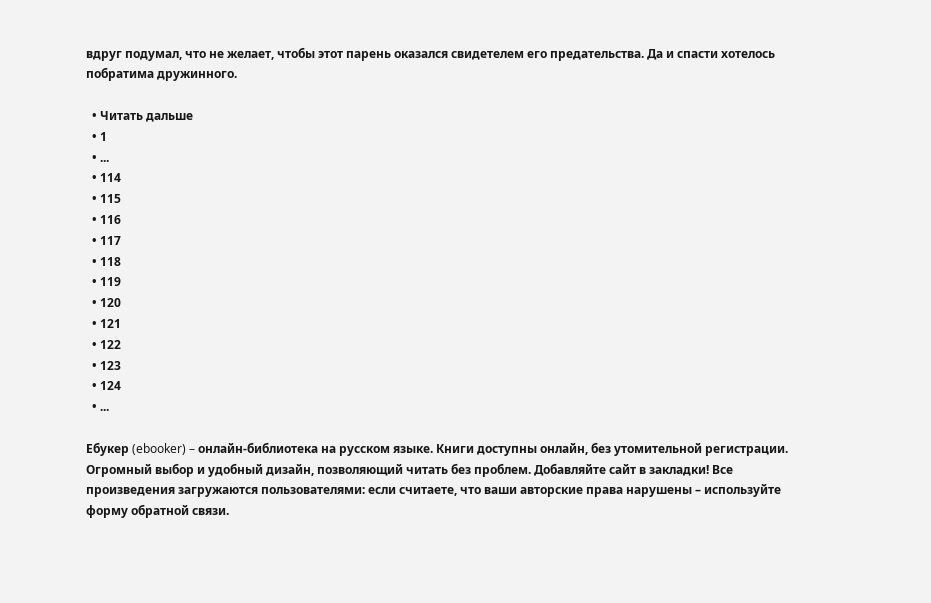вдруг подумал, что не желает, чтобы этот парень оказался свидетелем его предательства. Да и спасти хотелось побратима дружинного.

  • Читать дальше
  • 1
  • ...
  • 114
  • 115
  • 116
  • 117
  • 118
  • 119
  • 120
  • 121
  • 122
  • 123
  • 124
  • ...

Ебукер (ebooker) – онлайн-библиотека на русском языке. Книги доступны онлайн, без утомительной регистрации. Огромный выбор и удобный дизайн, позволяющий читать без проблем. Добавляйте сайт в закладки! Все произведения загружаются пользователями: если считаете, что ваши авторские права нарушены – используйте форму обратной связи.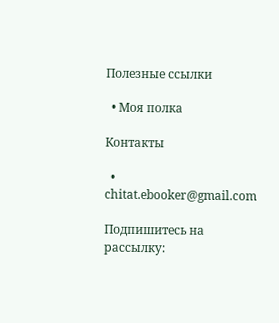Полезные ссылки

  • Моя полка

Контакты

  • chitat.ebooker@gmail.com

Подпишитесь на рассылку: